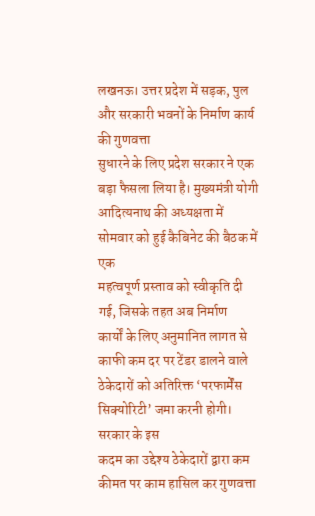लखनऊ। उत्तर प्रदेश में सड़क, पुल और सरकारी भवनों के निर्माण कार्य की गुणवत्ता
सुधारने के लिए प्रदेश सरकार ने एक बड़ा फैसला लिया है। मुख्यमंत्री योगी
आदित्यनाथ की अध्यक्षता में सोमवार को हुई कैबिनेट की बैठक में एक
महत्वपूर्ण प्रस्ताव को स्वीकृति दी गई, जिसके तहत अब निर्माण
कार्यों के लिए अनुमानित लागत से काफी कम दर पर टेंडर डालने वाले
ठेकेदारों को अतिरिक्त ‘परफार्मेंस सिक्योरिटी’ जमा करनी होगी। सरकार के इस
कदम का उद्देश्य ठेकेदारों द्वारा कम कीमत पर काम हासिल कर गुणवत्ता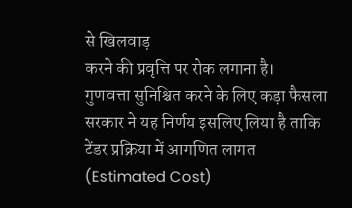से खिलवाड़
करने की प्रवृत्ति पर रोक लगाना है।
गुणवत्ता सुनिश्चित करने के लिए कड़ा फैसला
सरकार ने यह निर्णय इसलिए लिया है ताकि टेंडर प्रक्रिया में आगणित लागत (Estimated Cost)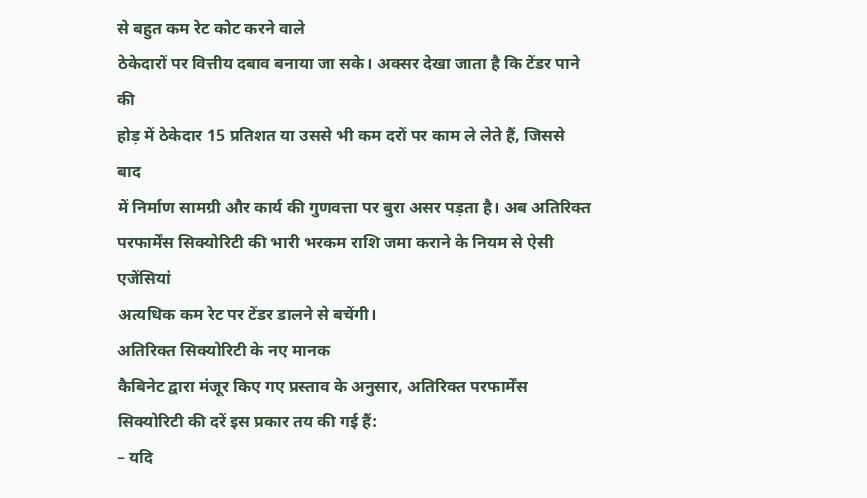से बहुत कम रेट कोट करने वाले
ठेकेदारों पर वित्तीय दबाव बनाया जा सके। अक्सर देखा जाता है कि टेंडर पाने की
होड़ में ठेकेदार 15 प्रतिशत या उससे भी कम दरों पर काम ले लेते हैं, जिससे बाद
में निर्माण सामग्री और कार्य की गुणवत्ता पर बुरा असर पड़ता है। अब अतिरिक्त
परफार्मेंस सिक्योरिटी की भारी भरकम राशि जमा कराने के नियम से ऐसी एजेंसियां
अत्यधिक कम रेट पर टेंडर डालने से बचेंगी।
अतिरिक्त सिक्योरिटी के नए मानक
कैबिनेट द्वारा मंजूर किए गए प्रस्ताव के अनुसार, अतिरिक्त परफार्मेंस सिक्योरिटी की दरें इस प्रकार तय की गई हैं:
– यदि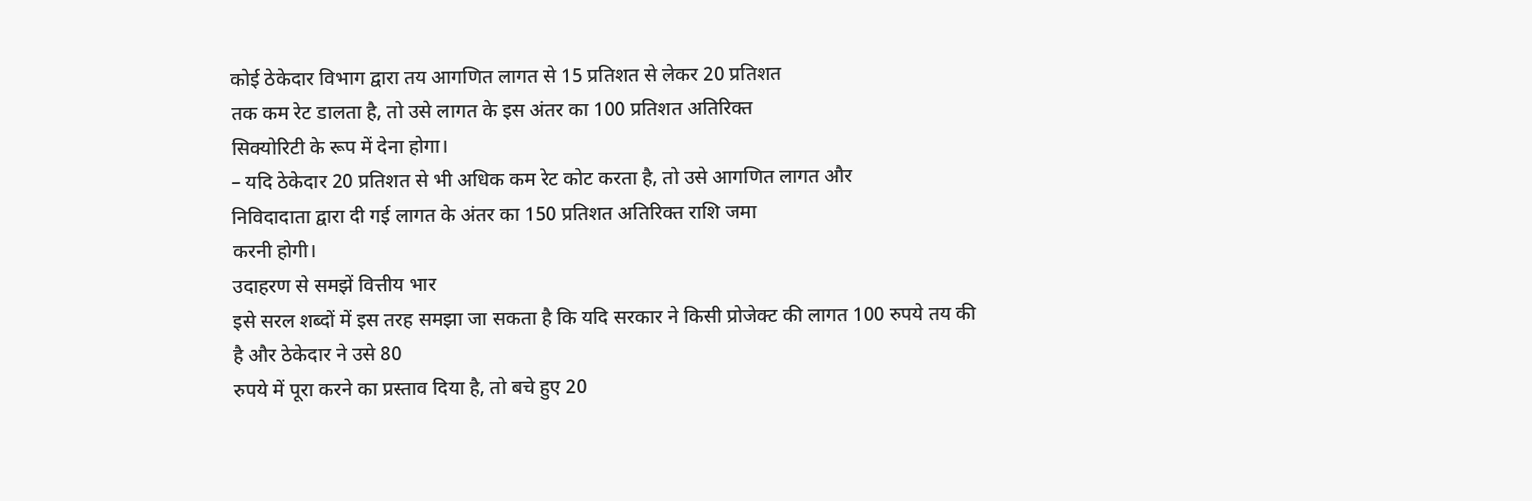कोई ठेकेदार विभाग द्वारा तय आगणित लागत से 15 प्रतिशत से लेकर 20 प्रतिशत
तक कम रेट डालता है, तो उसे लागत के इस अंतर का 100 प्रतिशत अतिरिक्त
सिक्योरिटी के रूप में देना होगा।
– यदि ठेकेदार 20 प्रतिशत से भी अधिक कम रेट कोट करता है, तो उसे आगणित लागत और
निविदादाता द्वारा दी गई लागत के अंतर का 150 प्रतिशत अतिरिक्त राशि जमा
करनी होगी।
उदाहरण से समझें वित्तीय भार
इसे सरल शब्दों में इस तरह समझा जा सकता है कि यदि सरकार ने किसी प्रोजेक्ट की लागत 100 रुपये तय की है और ठेकेदार ने उसे 80
रुपये में पूरा करने का प्रस्ताव दिया है, तो बचे हुए 20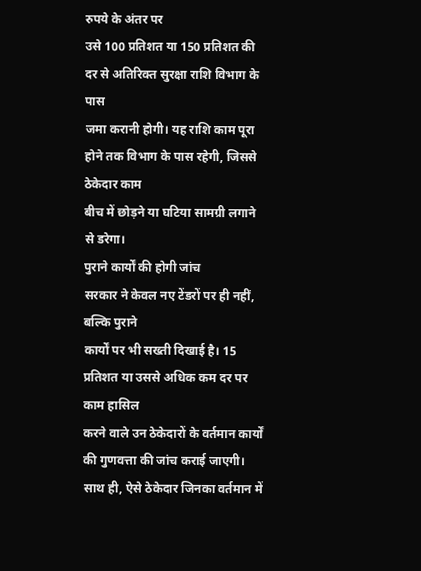रुपये के अंतर पर
उसे 100 प्रतिशत या 150 प्रतिशत की दर से अतिरिक्त सुरक्षा राशि विभाग के पास
जमा करानी होगी। यह राशि काम पूरा होने तक विभाग के पास रहेगी, जिससे ठेकेदार काम
बीच में छोड़ने या घटिया सामग्री लगाने से डरेगा।
पुराने कार्यों की होगी जांच
सरकार ने केवल नए टेंडरों पर ही नहीं, बल्कि पुराने
कार्यों पर भी सख्ती दिखाई है। 15 प्रतिशत या उससे अधिक कम दर पर काम हासिल
करने वाले उन ठेकेदारों के वर्तमान कार्यों की गुणवत्ता की जांच कराई जाएगी।
साथ ही, ऐसे ठेकेदार जिनका वर्तमान में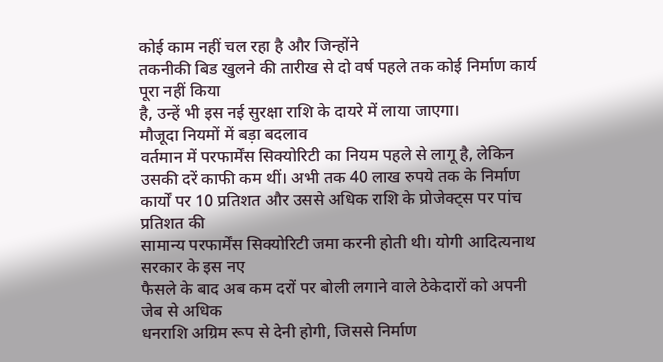कोई काम नहीं चल रहा है और जिन्होंने
तकनीकी बिड खुलने की तारीख से दो वर्ष पहले तक कोई निर्माण कार्य पूरा नहीं किया
है, उन्हें भी इस नई सुरक्षा राशि के दायरे में लाया जाएगा।
मौजूदा नियमों में बड़ा बदलाव
वर्तमान में परफार्मेंस सिक्योरिटी का नियम पहले से लागू है, लेकिन उसकी दरें काफी कम थीं। अभी तक 40 लाख रुपये तक के निर्माण
कार्यों पर 10 प्रतिशत और उससे अधिक राशि के प्रोजेक्ट्स पर पांच प्रतिशत की
सामान्य परफार्मेंस सिक्योरिटी जमा करनी होती थी। योगी आदित्यनाथ सरकार के इस नए
फैसले के बाद अब कम दरों पर बोली लगाने वाले ठेकेदारों को अपनी जेब से अधिक
धनराशि अग्रिम रूप से देनी होगी, जिससे निर्माण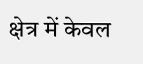क्षेत्र में केवल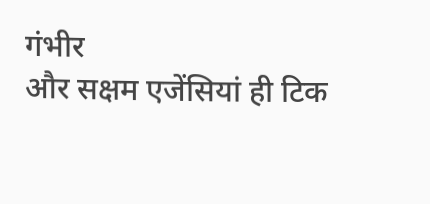गंभीर
और सक्षम एजेंसियां ही टिक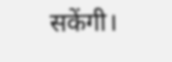सकेंगी।